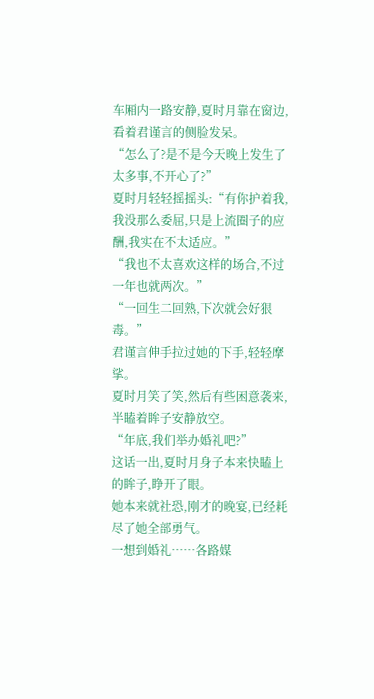车厢内一路安静,夏时月靠在窗边,看着君谨言的侧脸发呆。
“怎么了?是不是今天晚上发生了太多事,不开心了?”
夏时月轻轻摇摇头:“有你护着我,我没那么委屈,只是上流圈子的应酬,我实在不太适应。”
“我也不太喜欢这样的场合,不过一年也就两次。”
“一回生二回熟,下次就会好狠毒。”
君谨言伸手拉过她的下手,轻轻摩挲。
夏时月笑了笑,然后有些困意袭来,半瞌着眸子安静放空。
“年底,我们举办婚礼吧?”
这话一出,夏时月身子本来快瞌上的眸子,睁开了眼。
她本来就社恐,刚才的晚宴,已经耗尽了她全部勇气。
一想到婚礼……各路媒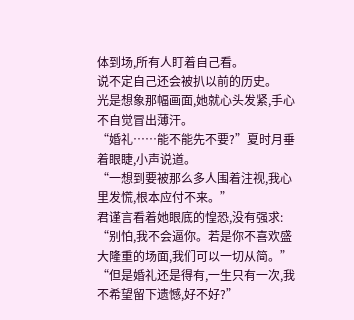体到场,所有人盯着自己看。
说不定自己还会被扒以前的历史。
光是想象那幅画面,她就心头发紧,手心不自觉冒出薄汗。
“婚礼……能不能先不要?”夏时月垂着眼睫,小声说道。
“一想到要被那么多人围着注视,我心里发慌,根本应付不来。”
君谨言看着她眼底的惶恐,没有强求:
“别怕,我不会逼你。若是你不喜欢盛大隆重的场面,我们可以一切从简。”
“但是婚礼还是得有,一生只有一次,我不希望留下遗憾,好不好?”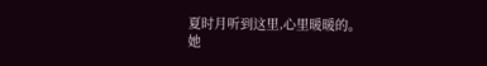夏时月听到这里,心里暖暖的。
她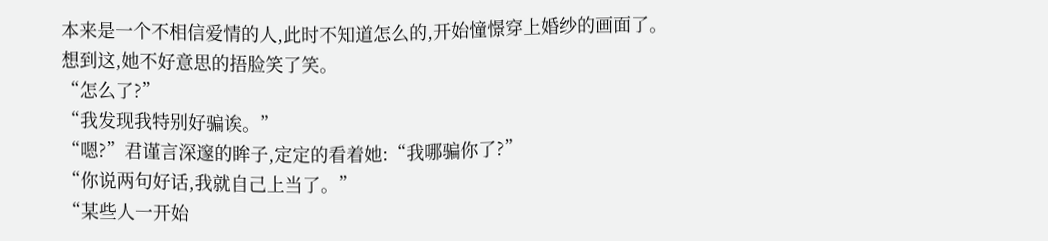本来是一个不相信爱情的人,此时不知道怎么的,开始憧憬穿上婚纱的画面了。
想到这,她不好意思的捂脸笑了笑。
“怎么了?”
“我发现我特别好骗诶。”
“嗯?”君谨言深邃的眸子,定定的看着她:“我哪骗你了?”
“你说两句好话,我就自己上当了。”
“某些人一开始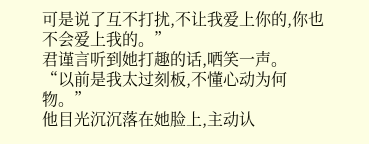可是说了互不打扰,不让我爱上你的,你也不会爱上我的。”
君谨言听到她打趣的话,哂笑一声。
“以前是我太过刻板,不懂心动为何物。”
他目光沉沉落在她脸上,主动认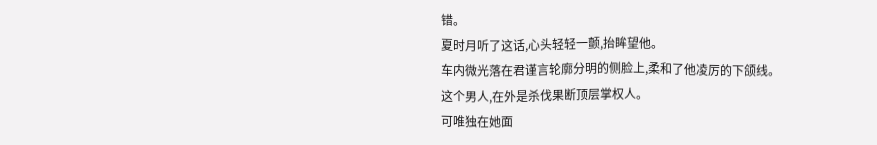错。
夏时月听了这话,心头轻轻一颤,抬眸望他。
车内微光落在君谨言轮廓分明的侧脸上,柔和了他凌厉的下颌线。
这个男人,在外是杀伐果断顶层掌权人。
可唯独在她面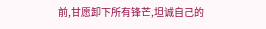前,甘愿卸下所有锋芒,坦诚自己的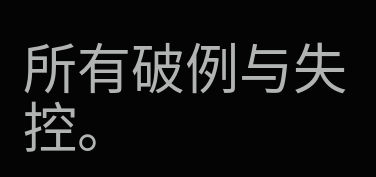所有破例与失控。